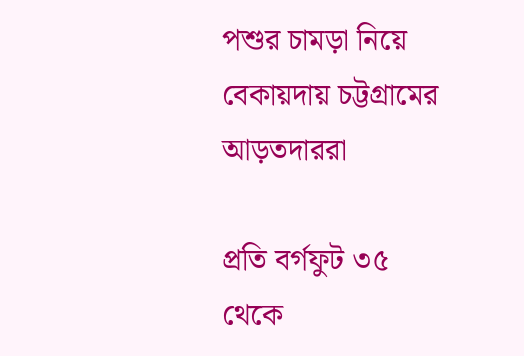পশুর চামড়া নিয়ে বেকায়দায় চট্টগ্রামের আড়তদাররা

প্রতি বর্গফুট ৩৫ থেকে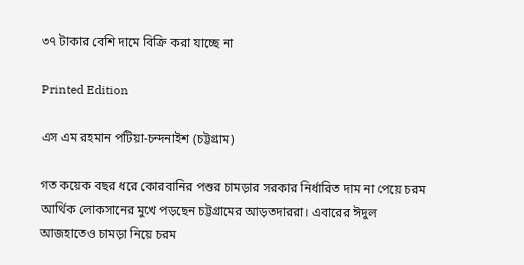৩৭ টাকার বেশি দামে বিক্রি করা যাচ্ছে না

Printed Edition

এস এম রহমান পটিয়া-চন্দনাইশ (চট্টগ্রাম)

গত কয়েক বছর ধরে কোরবানির পশুর চামড়ার সরকার নির্ধারিত দাম না পেয়ে চরম আর্থিক লোকসানের মুখে পড়ছেন চট্টগ্রামের আড়তদাররা। এবারের ঈদুল আজহাতেও চামড়া নিয়ে চরম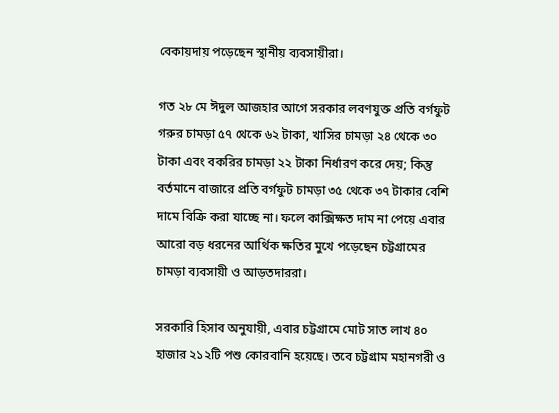বেকায়দায় পড়েছেন স্থানীয় ব্যবসায়ীরা।

গত ২৮ মে ঈদুল আজহার আগে সরকার লবণযুক্ত প্রতি বর্গফুট গরুর চামড়া ৫৭ থেকে ৬২ টাকা, খাসির চামড়া ২৪ থেকে ৩০ টাকা এবং বকরির চামড়া ২২ টাকা নির্ধারণ করে দেয়; কিন্তু বর্তমানে বাজারে প্রতি বর্গফুট চামড়া ৩৫ থেকে ৩৭ টাকার বেশি দামে বিক্রি করা যাচ্ছে না। ফলে কাক্সিক্ষত দাম না পেয়ে এবার আরো বড় ধরনের আর্থিক ক্ষতির মুখে পড়েছেন চট্টগ্রামের চামড়া ব্যবসায়ী ও আড়তদাররা।

সরকারি হিসাব অনুযায়ী, এবার চট্টগ্রামে মোট সাত লাখ ৪০ হাজার ২১২টি পশু কোরবানি হয়েছে। তবে চট্টগ্রাম মহানগরী ও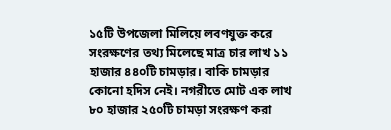১৫টি উপজেলা মিলিয়ে লবণযুক্ত করে সংরক্ষণের তথ্য মিলেছে মাত্র চার লাখ ১১ হাজার ৪৪০টি চামড়ার। বাকি চামড়ার কোনো হদিস নেই। নগরীতে মোট এক লাখ ৮০ হাজার ২৫০টি চামড়া সংরক্ষণ করা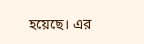হয়েছে। এর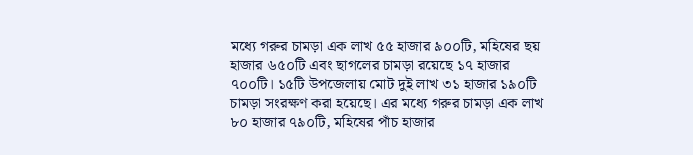মধ্যে গরুর চামড়া এক লাখ ৫৫ হাজার ৯০০টি, মহিষের ছয় হাজার ৬৫০টি এবং ছাগলের চামড়া রয়েছে ১৭ হাজার ৭০০টি। ১৫টি উপজেলায় মোট দুই লাখ ৩১ হাজার ১৯০টি চামড়া সংরক্ষণ করা হয়েছে। এর মধ্যে গরুর চামড়া এক লাখ ৮০ হাজার ৭৯০টি, মহিষের পাঁচ হাজার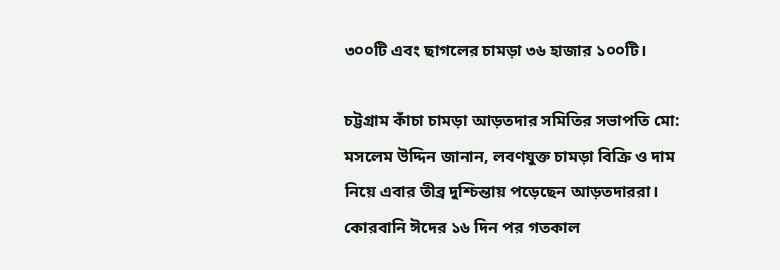৩০০টি এবং ছাগলের চামড়া ৩৬ হাজার ১০০টি।

চট্টগ্রাম কাঁচা চামড়া আড়তদার সমিতির সভাপতি মো: মসলেম উদ্দিন জানান, লবণযুক্ত চামড়া বিক্রি ও দাম নিয়ে এবার তীব্র দুশ্চিন্তায় পড়েছেন আড়তদাররা। কোরবানি ঈদের ১৬ দিন পর গতকাল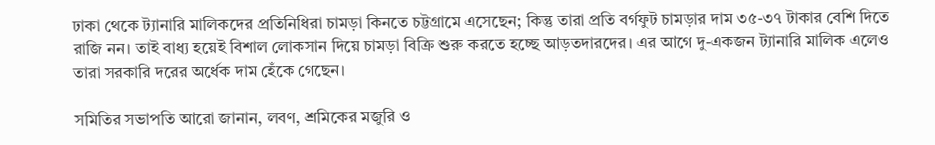ঢাকা থেকে ট্যানারি মালিকদের প্রতিনিধিরা চামড়া কিনতে চট্টগ্রামে এসেছেন; কিন্তু তারা প্রতি বর্গফুট চামড়ার দাম ৩৫-৩৭ টাকার বেশি দিতে রাজি নন। তাই বাধ্য হয়েই বিশাল লোকসান দিয়ে চামড়া বিক্রি শুরু করতে হচ্ছে আড়তদারদের। এর আগে দু-একজন ট্যানারি মালিক এলেও তারা সরকারি দরের অর্ধেক দাম হেঁকে গেছেন।

সমিতির সভাপতি আরো জানান, লবণ, শ্রমিকের মজুরি ও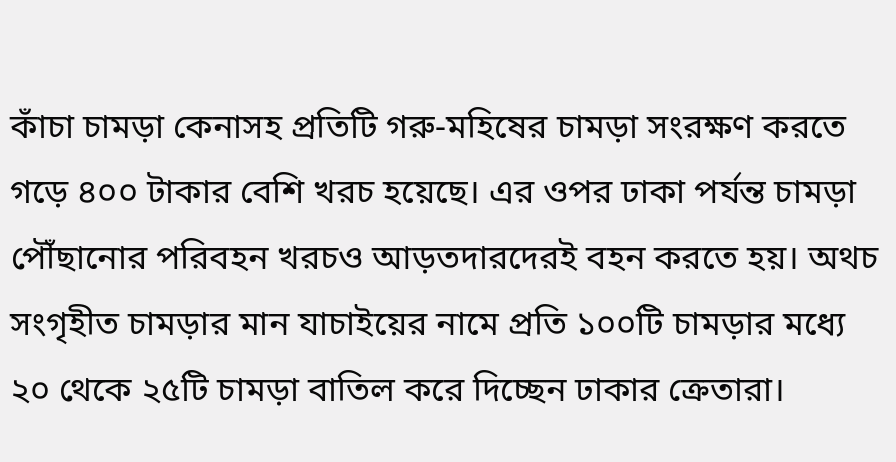কাঁচা চামড়া কেনাসহ প্রতিটি গরু-মহিষের চামড়া সংরক্ষণ করতে গড়ে ৪০০ টাকার বেশি খরচ হয়েছে। এর ওপর ঢাকা পর্যন্ত চামড়া পৌঁছানোর পরিবহন খরচও আড়তদারদেরই বহন করতে হয়। অথচ সংগৃহীত চামড়ার মান যাচাইয়ের নামে প্রতি ১০০টি চামড়ার মধ্যে ২০ থেকে ২৫টি চামড়া বাতিল করে দিচ্ছেন ঢাকার ক্রেতারা।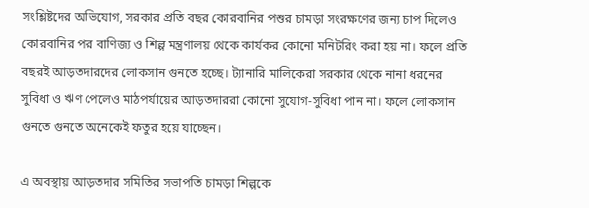সংশ্লিষ্টদের অভিযোগ, সরকার প্রতি বছর কোরবানির পশুর চামড়া সংরক্ষণের জন্য চাপ দিলেও কোরবানির পর বাণিজ্য ও শিল্প মন্ত্রণালয় থেকে কার্যকর কোনো মনিটরিং করা হয় না। ফলে প্রতি বছরই আড়তদারদের লোকসান গুনতে হচ্ছে। ট্যানারি মালিকেরা সরকার থেকে নানা ধরনের সুবিধা ও ঋণ পেলেও মাঠপর্যায়ের আড়তদাররা কোনো সুযোগ-সুবিধা পান না। ফলে লোকসান গুনতে গুনতে অনেকেই ফতুর হয়ে যাচ্ছেন।

এ অবস্থায় আড়তদার সমিতির সভাপতি চামড়া শিল্পকে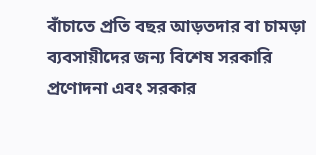বাঁচাতে প্রতি বছর আড়তদার বা চামড়া ব্যবসায়ীদের জন্য বিশেষ সরকারি প্রণোদনা এবং সরকার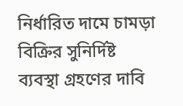নির্ধারিত দামে চামড়া বিক্রির সুনির্দিষ্ট ব্যবস্থা গ্রহণের দাবি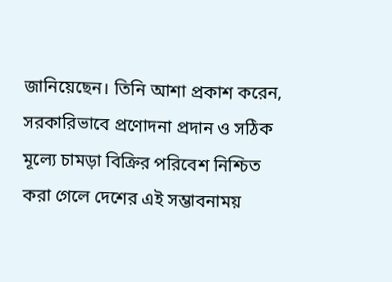জানিয়েছেন। তিনি আশা প্রকাশ করেন, সরকারিভাবে প্রণোদনা প্রদান ও সঠিক মূল্যে চামড়া বিক্রির পরিবেশ নিশ্চিত করা গেলে দেশের এই সম্ভাবনাময়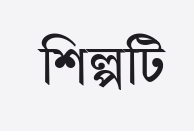শিল্পটি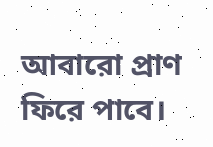আবারো প্রাণ ফিরে পাবে।